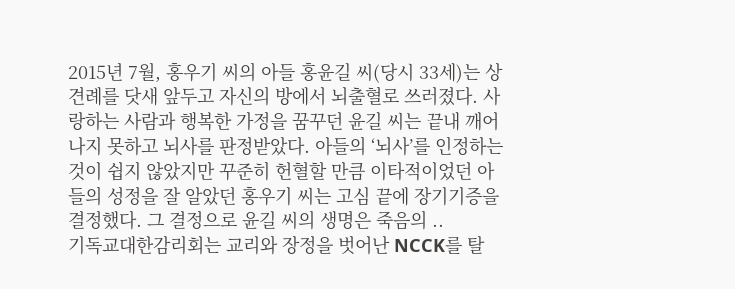2015년 7월, 홍우기 씨의 아들 홍윤길 씨(당시 33세)는 상견례를 닷새 앞두고 자신의 방에서 뇌출혈로 쓰러졌다. 사랑하는 사람과 행복한 가정을 꿈꾸던 윤길 씨는 끝내 깨어나지 못하고 뇌사를 판정받았다. 아들의 ‘뇌사’를 인정하는 것이 쉽지 않았지만 꾸준히 헌혈할 만큼 이타적이었던 아들의 성정을 잘 알았던 홍우기 씨는 고심 끝에 장기기증을 결정했다. 그 결정으로 윤길 씨의 생명은 죽음의 ..
기독교대한감리회는 교리와 장정을 벗어난 NCCK를 탈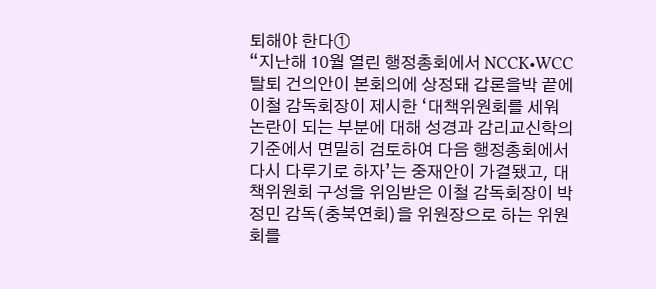퇴해야 한다①
“지난해 10월 열린 행정총회에서 NCCK•WCC 탈퇴 건의안이 본회의에 상정돼 갑론을박 끝에 이철 감독회장이 제시한 ‘대책위원회를 세워 논란이 되는 부분에 대해 성경과 감리교신학의 기준에서 면밀히 검토하여 다음 행정총회에서 다시 다루기로 하자’는 중재안이 가결됐고, 대책위원회 구성을 위임받은 이철 감독회장이 박정민 감독(충북연회)을 위원장으로 하는 위원회를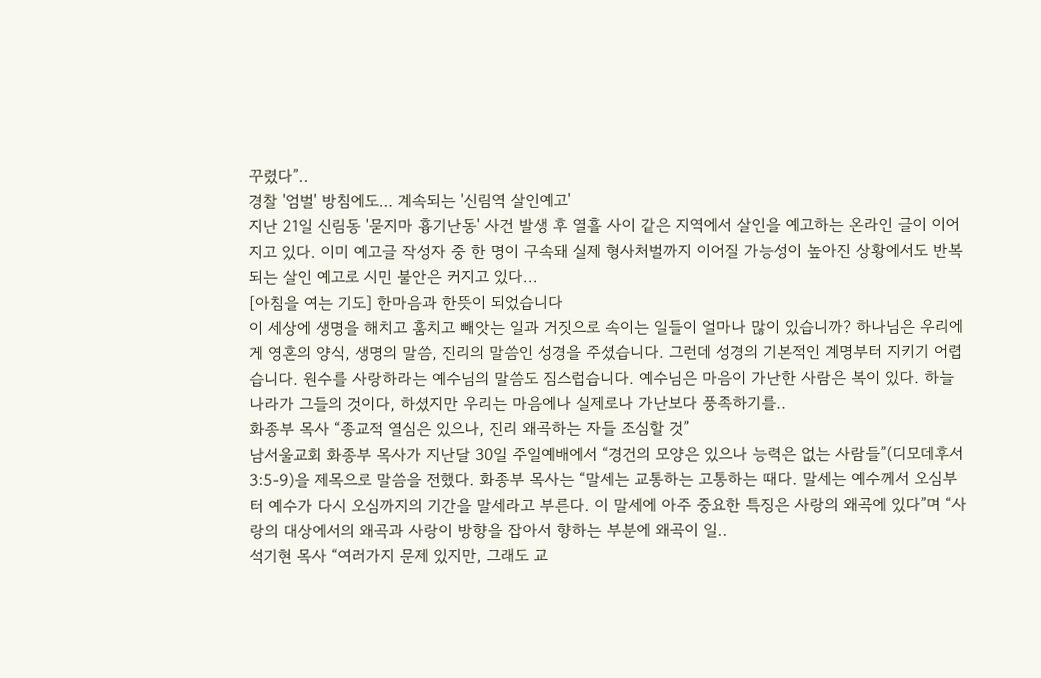꾸렸다”..
경찰 '엄벌' 방침에도… 계속되는 '신림역 살인예고'
지난 21일 신림동 '묻지마 흉기난동' 사건 발생 후 열흘 사이 같은 지역에서 살인을 예고하는 온라인 글이 이어지고 있다. 이미 예고글 작성자 중 한 명이 구속돼 실제 형사처벌까지 이어질 가능성이 높아진 상황에서도 반복되는 살인 예고로 시민 불안은 커지고 있다...
[아침을 여는 기도] 한마음과 한뜻이 되었습니다
이 세상에 생명을 해치고 훔치고 빼앗는 일과 거짓으로 속이는 일들이 얼마나 많이 있습니까? 하나님은 우리에게 영혼의 양식, 생명의 말씀, 진리의 말씀인 성경을 주셨습니다. 그런데 성경의 기본적인 계명부터 지키기 어렵습니다. 원수를 사랑하라는 예수님의 말씀도 짐스럽습니다. 예수님은 마음이 가난한 사람은 복이 있다. 하늘나라가 그들의 것이다, 하셨지만 우리는 마음에나 실제로나 가난보다 풍족하기를..
화종부 목사 “종교적 열심은 있으나, 진리 왜곡하는 자들 조심할 것”
남서울교회 화종부 목사가 지난달 30일 주일예배에서 “경건의 모양은 있으나 능력은 없는 사람들”(디모데후서 3:5-9)을 제목으로 말씀을 전했다. 화종부 목사는 “말세는 교통하는 고통하는 때다. 말세는 예수께서 오심부터 예수가 다시 오심까지의 기간을 말세라고 부른다. 이 말세에 아주 중요한 특징은 사랑의 왜곡에 있다”며 “사랑의 대상에서의 왜곡과 사랑이 방향을 잡아서 향하는 부분에 왜곡이 일..
석기현 목사 “여러가지 문제 있지만, 그래도 교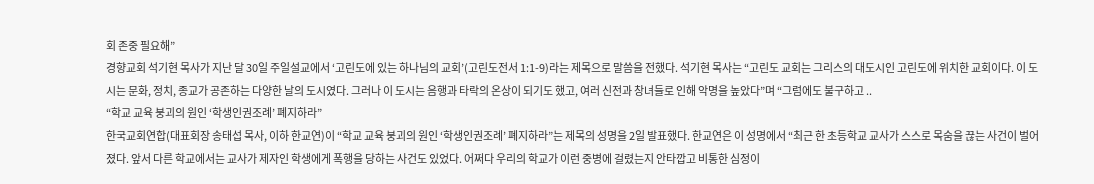회 존중 필요해”
경향교회 석기현 목사가 지난 달 30일 주일설교에서 ‘고린도에 있는 하나님의 교회’(고린도전서 1:1-9)라는 제목으로 말씀을 전했다. 석기현 목사는 “고린도 교회는 그리스의 대도시인 고린도에 위치한 교회이다. 이 도시는 문화, 정치, 종교가 공존하는 다양한 날의 도시였다. 그러나 이 도시는 음행과 타락의 온상이 되기도 했고, 여러 신전과 창녀들로 인해 악명을 높았다”며 “그럼에도 불구하고 ..
“학교 교육 붕괴의 원인 ‘학생인권조례’ 폐지하라”
한국교회연합(대표회장 송태섭 목사, 이하 한교연)이 “학교 교육 붕괴의 원인 ‘학생인권조례’ 폐지하라”는 제목의 성명을 2일 발표했다. 한교연은 이 성명에서 “최근 한 초등학교 교사가 스스로 목숨을 끊는 사건이 벌어졌다. 앞서 다른 학교에서는 교사가 제자인 학생에게 폭행을 당하는 사건도 있었다. 어쩌다 우리의 학교가 이런 중병에 걸렸는지 안타깝고 비통한 심정이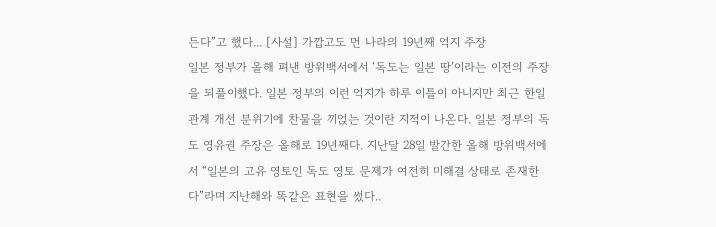든다”고 했다... [사설] 가깝고도 먼 나라의 19년째 억지 주장
일본 정부가 올해 펴낸 방위백서에서 ‘독도는 일본 땅’이라는 이전의 주장을 되풀이했다. 일본 정부의 이런 억지가 하루 이틀이 아니지만 최근 한일관계 개선 분위기에 찬물을 끼얹는 것이란 지적이 나온다. 일본 정부의 독도 영유권 주장은 올해로 19년째다. 지난달 28일 발간한 올해 방위백서에서 “일본의 고유 영토인 독도 영토 문제가 여전히 미해결 상태로 존재한다”라며 지난해와 똑같은 표현을 썼다..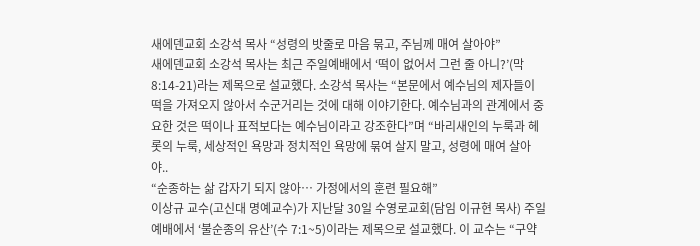새에덴교회 소강석 목사 “성령의 밧줄로 마음 묶고, 주님께 매여 살아야”
새에덴교회 소강석 목사는 최근 주일예배에서 ‘떡이 없어서 그런 줄 아니?’(막 8:14-21)라는 제목으로 설교했다. 소강석 목사는 “본문에서 예수님의 제자들이 떡을 가져오지 않아서 수군거리는 것에 대해 이야기한다. 예수님과의 관계에서 중요한 것은 떡이나 표적보다는 예수님이라고 강조한다”며 “바리새인의 누룩과 헤롯의 누룩, 세상적인 욕망과 정치적인 욕망에 묶여 살지 말고, 성령에 매여 살아야..
“순종하는 삶 갑자기 되지 않아… 가정에서의 훈련 필요해”
이상규 교수(고신대 명예교수)가 지난달 30일 수영로교회(담임 이규현 목사) 주일예배에서 ‘불순종의 유산’(수 7:1~5)이라는 제목으로 설교했다. 이 교수는 “구약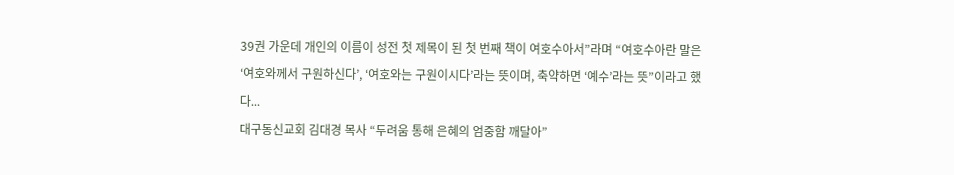39권 가운데 개인의 이름이 성전 첫 제목이 된 첫 번째 책이 여호수아서”라며 “여호수아란 말은 ‘여호와께서 구원하신다’, ‘여호와는 구원이시다’라는 뜻이며, 축약하면 ‘예수’라는 뜻”이라고 했다...
대구동신교회 김대경 목사 “두려움 통해 은혜의 엄중함 깨달아”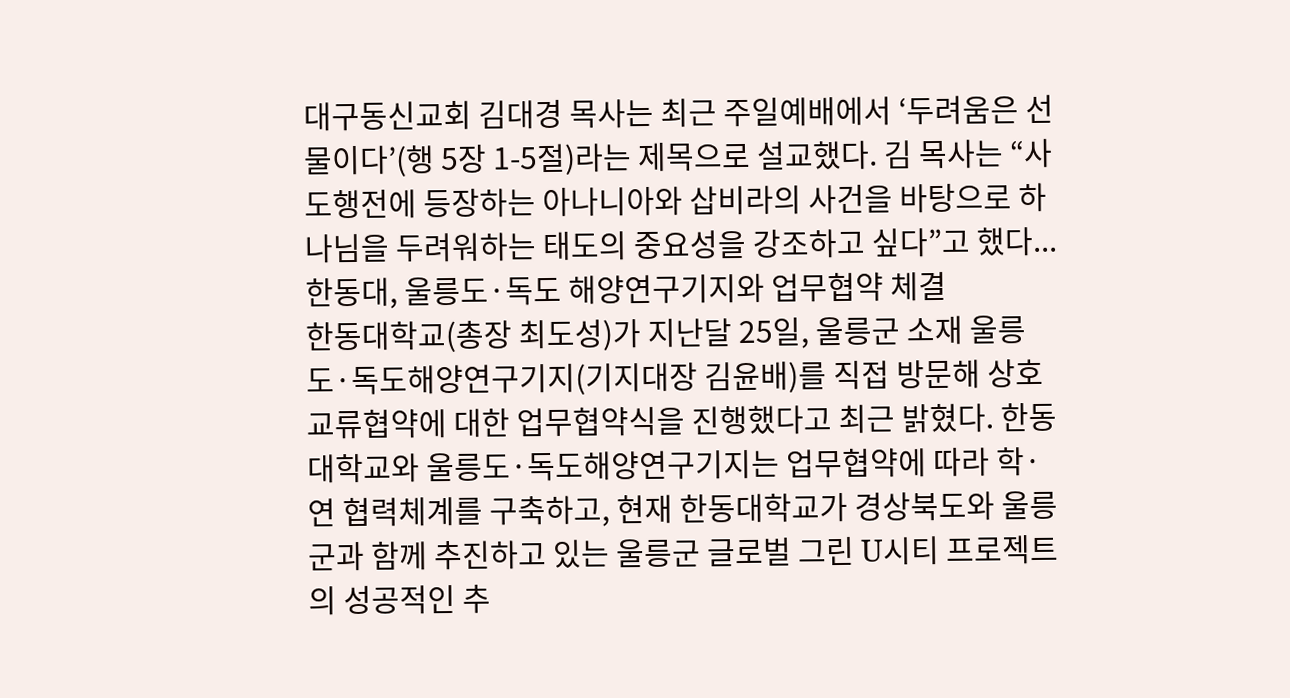대구동신교회 김대경 목사는 최근 주일예배에서 ‘두려움은 선물이다’(행 5장 1-5절)라는 제목으로 설교했다. 김 목사는 “사도행전에 등장하는 아나니아와 삽비라의 사건을 바탕으로 하나님을 두려워하는 태도의 중요성을 강조하고 싶다”고 했다...
한동대, 울릉도·독도 해양연구기지와 업무협약 체결
한동대학교(총장 최도성)가 지난달 25일, 울릉군 소재 울릉도·독도해양연구기지(기지대장 김윤배)를 직접 방문해 상호교류협약에 대한 업무협약식을 진행했다고 최근 밝혔다. 한동대학교와 울릉도·독도해양연구기지는 업무협약에 따라 학·연 협력체계를 구축하고, 현재 한동대학교가 경상북도와 울릉군과 함께 추진하고 있는 울릉군 글로벌 그린 U시티 프로젝트의 성공적인 추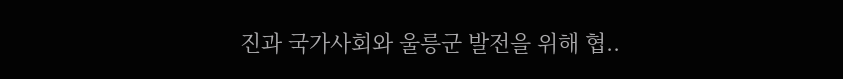진과 국가사회와 울릉군 발전을 위해 협..